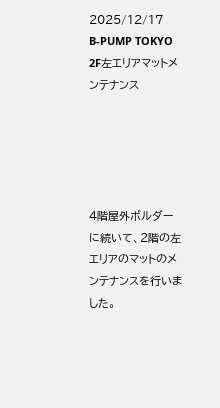2025/12/17
B-PUMP TOKYO 2F左エリアマットメンテナンス





4階屋外ボルダーに続いて、2階の左エリアのマットのメンテナンスを行いました。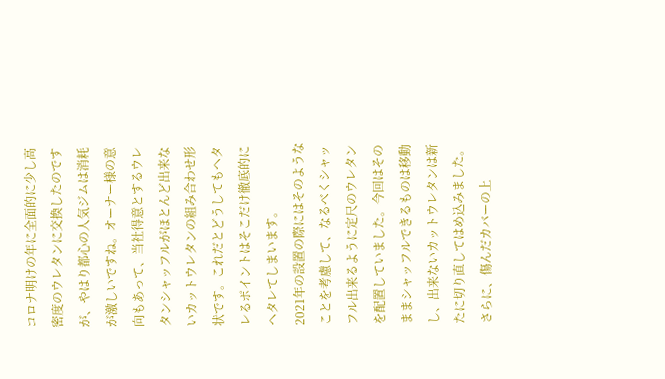コロナ明けの年に全面的に少し高密度のウレタンに交換したのですが、やはり都心の人気ジムは消耗が激しいですね。オーナー様の意向もあって、当社得意とするウレタンシャッフルがほとんど出来ないカットウレタンの組み合わせ形状です。これだとどうしてもヘタレるポイントはそこだけ徹底的にヘタレてしまいます。
2021年の設置の際にはそのようなことを考慮して、なるべくシャッフル出来るように定尺のウレタンを配置していました。今回はそのままシャッフルできるものは移動し、出来ないカットウレタンは新たに切り直してはめ込みました。さらに、傷んだカバーの上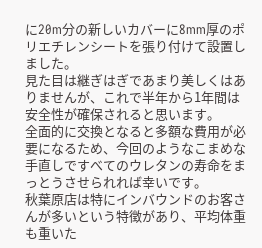に20m分の新しいカバーに8mm厚のポリエチレンシートを張り付けて設置しました。
見た目は継ぎはぎであまり美しくはありませんが、これで半年から1年間は安全性が確保されると思います。
全面的に交換となると多額な費用が必要になるため、今回のようなこまめな手直しですべてのウレタンの寿命をまっとうさせられれば幸いです。
秋葉原店は特にインバウンドのお客さんが多いという特徴があり、平均体重も重いた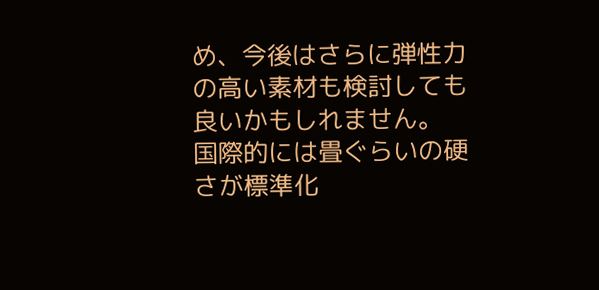め、今後はさらに弾性力の高い素材も検討しても良いかもしれません。
国際的には畳ぐらいの硬さが標準化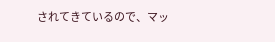されてきているので、マッ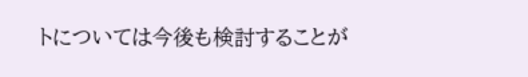トについては今後も検討することが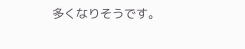多くなりそうです。